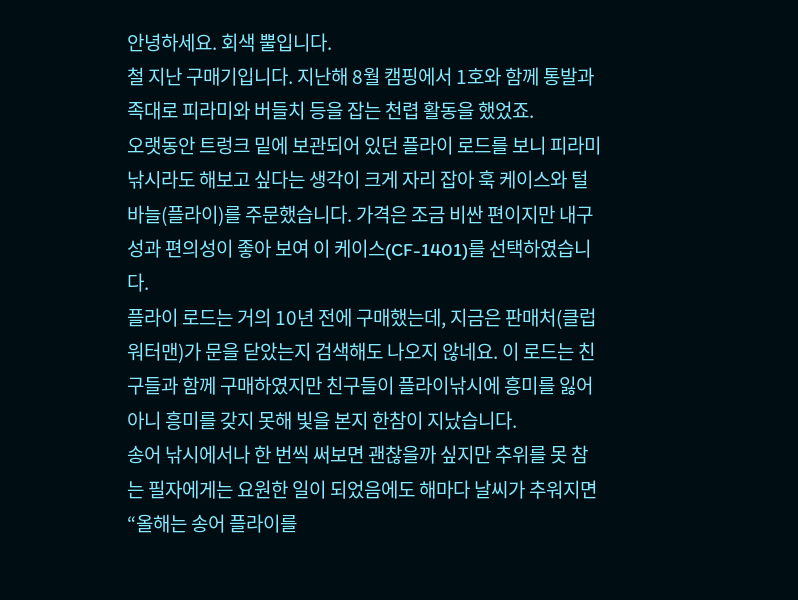안녕하세요. 회색 뿔입니다.
철 지난 구매기입니다. 지난해 8월 캠핑에서 1호와 함께 통발과 족대로 피라미와 버들치 등을 잡는 천렵 활동을 했었죠.
오랫동안 트렁크 밑에 보관되어 있던 플라이 로드를 보니 피라미 낚시라도 해보고 싶다는 생각이 크게 자리 잡아 훅 케이스와 털바늘(플라이)를 주문했습니다. 가격은 조금 비싼 편이지만 내구성과 편의성이 좋아 보여 이 케이스(CF-1401)를 선택하였습니다.
플라이 로드는 거의 10년 전에 구매했는데, 지금은 판매처(클럽 워터맨)가 문을 닫았는지 검색해도 나오지 않네요. 이 로드는 친구들과 함께 구매하였지만 친구들이 플라이낚시에 흥미를 잃어 아니 흥미를 갖지 못해 빛을 본지 한참이 지났습니다.
송어 낚시에서나 한 번씩 써보면 괜찮을까 싶지만 추위를 못 참는 필자에게는 요원한 일이 되었음에도 해마다 날씨가 추워지면 “올해는 송어 플라이를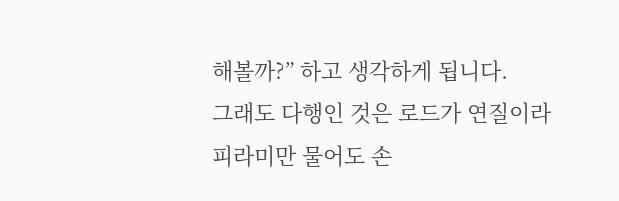해볼까?” 하고 생각하게 됩니다.
그래도 다행인 것은 로드가 연질이라 피라미만 물어도 손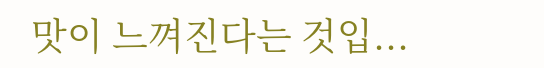맛이 느껴진다는 것입...